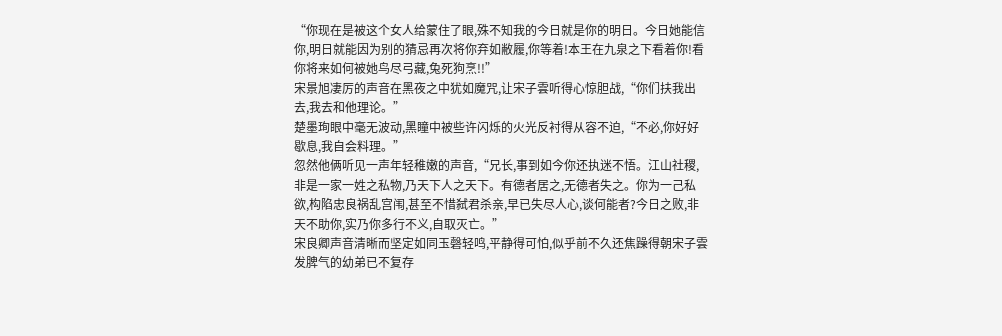“你现在是被这个女人给蒙住了眼,殊不知我的今日就是你的明日。今日她能信你,明日就能因为别的猜忌再次将你弃如敝履,你等着!本王在九泉之下看着你!看你将来如何被她鸟尽弓藏,兔死狗烹!!”
宋景旭凄厉的声音在黑夜之中犹如魔咒,让宋子雲听得心惊胆战,“你们扶我出去,我去和他理论。”
楚墨珣眼中毫无波动,黑瞳中被些许闪烁的火光反衬得从容不迫,“不必,你好好歇息,我自会料理。”
忽然他俩听见一声年轻稚嫩的声音,“兄长,事到如今你还执迷不悟。江山社稷,非是一家一姓之私物,乃天下人之天下。有德者居之,无德者失之。你为一己私欲,构陷忠良祸乱宫闱,甚至不惜弑君杀亲,早已失尽人心,谈何能者?今日之败,非天不助你,实乃你多行不义,自取灭亡。”
宋良卿声音清晰而坚定如同玉磬轻鸣,平静得可怕,似乎前不久还焦躁得朝宋子雲发脾气的幼弟已不复存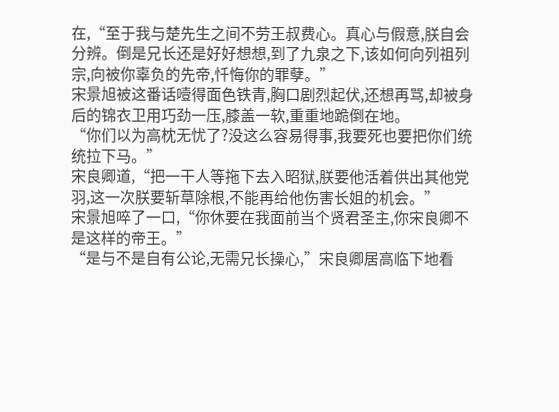在,“至于我与楚先生之间不劳王叔费心。真心与假意,朕自会分辨。倒是兄长还是好好想想,到了九泉之下,该如何向列祖列宗,向被你辜负的先帝,忏悔你的罪孽。”
宋景旭被这番话噎得面色铁青,胸口剧烈起伏,还想再骂,却被身后的锦衣卫用巧劲一压,膝盖一软,重重地跪倒在地。
“你们以为高枕无忧了?没这么容易得事,我要死也要把你们统统拉下马。”
宋良卿道,“把一干人等拖下去入昭狱,朕要他活着供出其他党羽,这一次朕要斩草除根,不能再给他伤害长姐的机会。”
宋景旭啐了一口,“你休要在我面前当个贤君圣主,你宋良卿不是这样的帝王。”
“是与不是自有公论,无需兄长操心,”宋良卿居高临下地看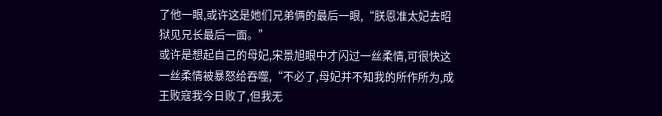了他一眼,或许这是她们兄弟俩的最后一眼,“朕恩准太妃去昭狱见兄长最后一面。”
或许是想起自己的母妃,宋景旭眼中才闪过一丝柔情,可很快这一丝柔情被暴怒给吞噬,“不必了,母妃并不知我的所作所为,成王败寇我今日败了,但我无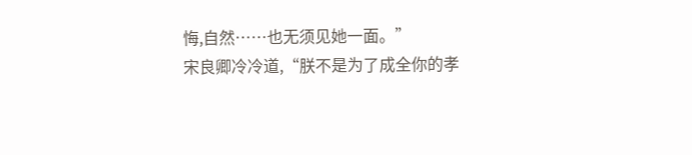悔,自然……也无须见她一面。”
宋良卿冷冷道,“朕不是为了成全你的孝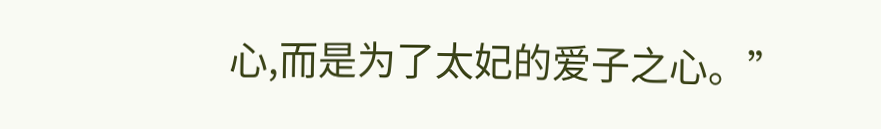心,而是为了太妃的爱子之心。”